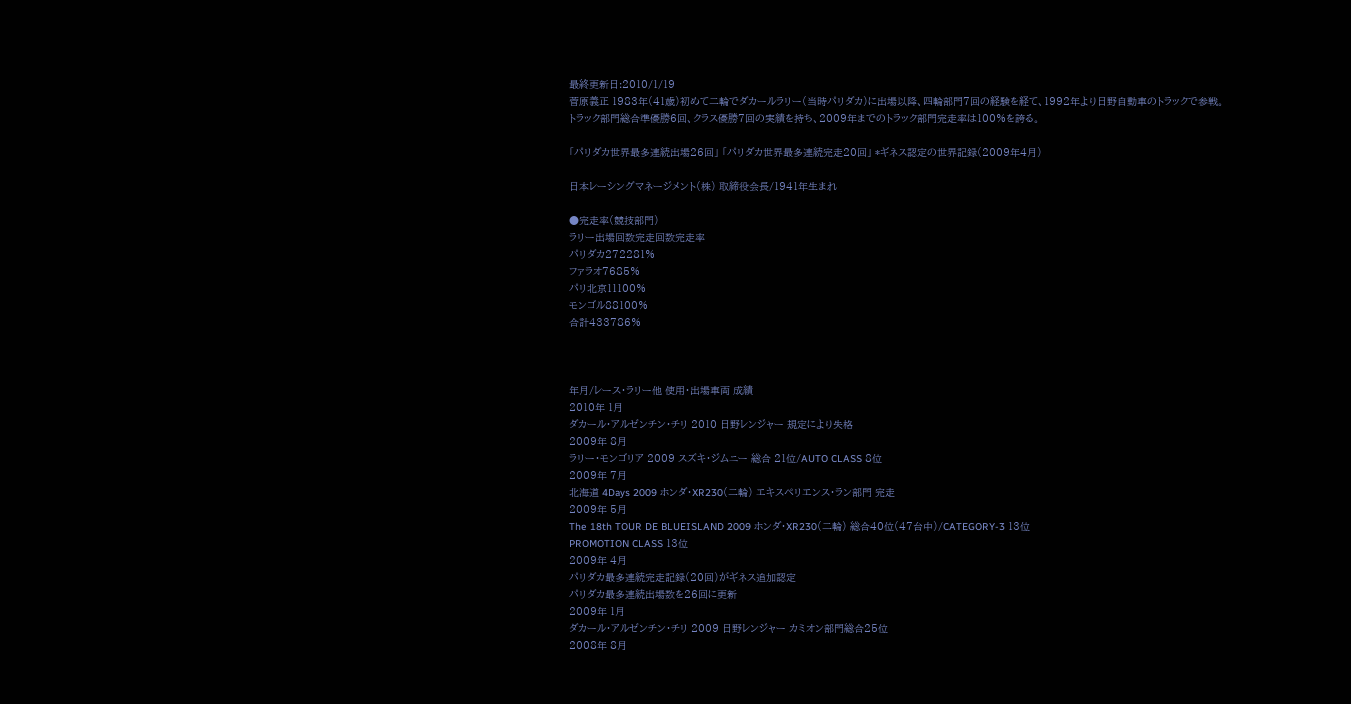最終更新日:2010/1/19
菅原義正 1983年(41歳)初めて二輪でダカールラリー(当時パリダカ)に出場以降、四輪部門7回の経験を経て、1992年より日野自動車のトラックで参戦。
トラック部門総合準優勝6回、クラス優勝7回の実績を持ち、2009年までのトラック部門完走率は100%を誇る。

「パリダカ世界最多連続出場26回」 「パリダカ世界最多連続完走20回」 *ギネス認定の世界記録(2009年4月)

日本レーシングマネージメント(株) 取締役会長/1941年生まれ

●完走率(競技部門)
ラリー出場回数完走回数完走率
パリダカ272281%
ファラオ7685%
パリ北京11100%
モンゴル88100%
合計433786%



年月/レース・ラリー他 使用・出場車両 成績
2010年 1月
ダカール・アルゼンチン・チリ 2010 日野レンジャー 規定により失格
2009年 8月
ラリー・モンゴリア 2009 スズキ・ジムニー 総合 21位/AUTO CLASS 8位
2009年 7月
北海道 4Days 2009 ホンダ・XR230(二輪) エキスペリエンス・ラン部門 完走
2009年 5月
The 18th TOUR DE BLUEISLAND 2009 ホンダ・XR230(二輪) 総合40位(47台中)/CATEGORY-3 13位
PROMOTION CLASS 13位
2009年 4月
パリダカ最多連続完走記録(20回)がギネス追加認定
パリダカ最多連続出場数を26回に更新
2009年 1月
ダカール・アルゼンチン・チリ 2009 日野レンジャー カミオン部門総合25位
2008年 8月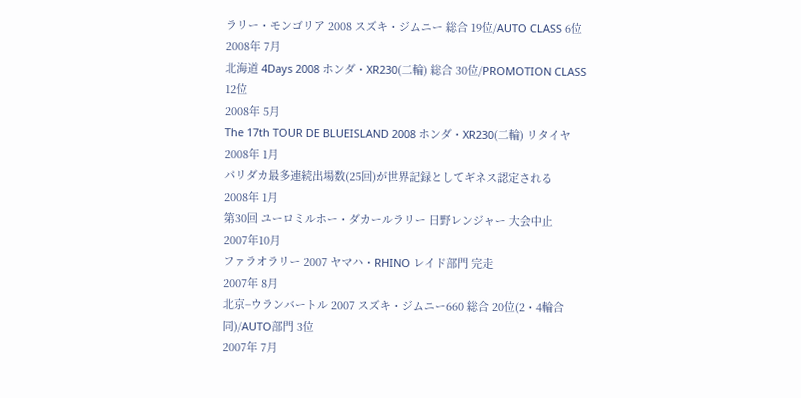ラリー・モンゴリア 2008 スズキ・ジムニー 総合 19位/AUTO CLASS 6位
2008年 7月
北海道 4Days 2008 ホンダ・XR230(二輪) 総合 30位/PROMOTION CLASS 12位
2008年 5月
The 17th TOUR DE BLUEISLAND 2008 ホンダ・XR230(二輪) リタイヤ
2008年 1月
パリダカ最多連続出場数(25回)が世界記録としてギネス認定される
2008年 1月
第30回 ユーロミルホー・ダカールラリー 日野レンジャー 大会中止
2007年10月
ファラオラリー 2007 ヤマハ・RHINO レイド部門 完走
2007年 8月
北京−ウランバートル 2007 スズキ・ジムニー660 総合 20位(2・4輪合同)/AUTO部門 3位
2007年 7月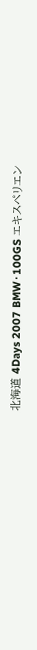北海道 4Days 2007 BMW・100GS エキスペリエン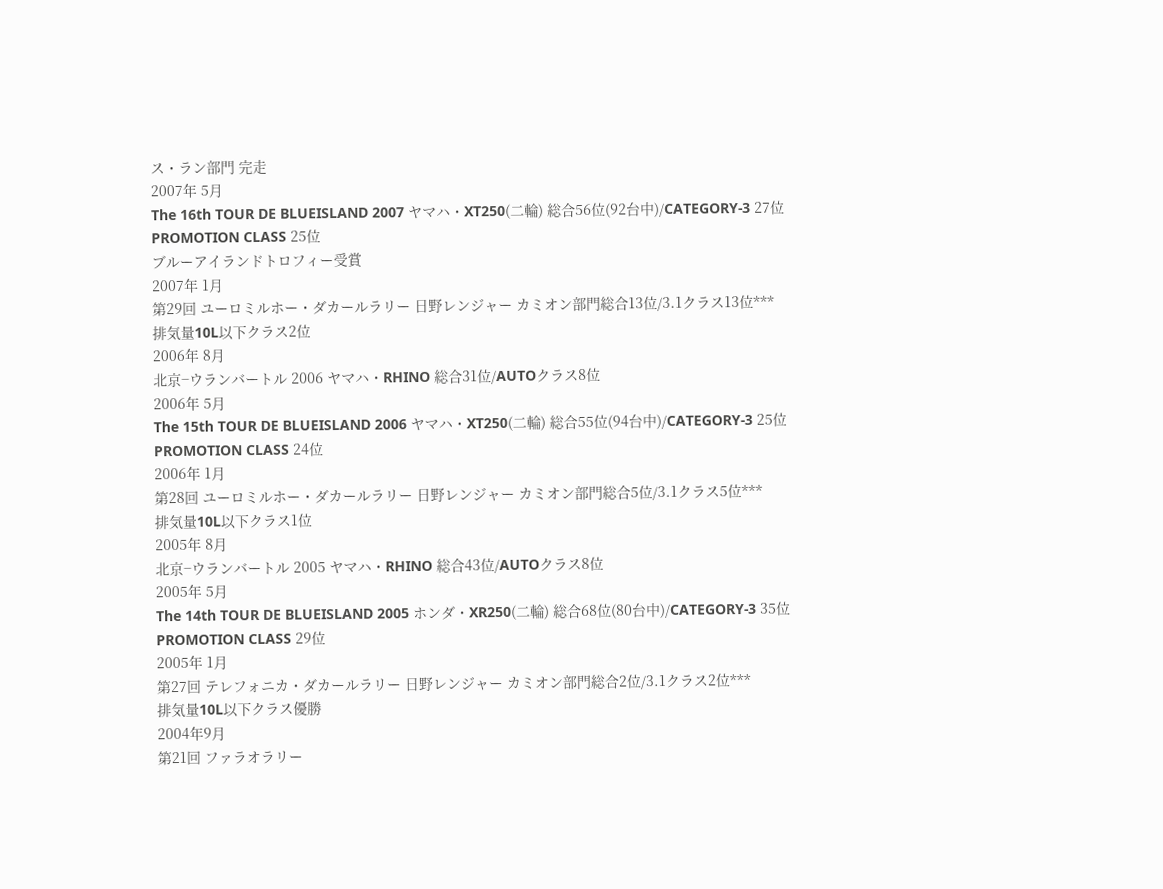ス・ラン部門 完走
2007年 5月
The 16th TOUR DE BLUEISLAND 2007 ヤマハ・XT250(二輪) 総合56位(92台中)/CATEGORY-3 27位
PROMOTION CLASS 25位
ブルーアイランドトロフィー受賞
2007年 1月
第29回 ユーロミルホー・ダカールラリー 日野レンジャー カミオン部門総合13位/3.1クラス13位***
排気量10L以下クラス2位
2006年 8月
北京−ウランバートル 2006 ヤマハ・RHINO 総合31位/AUTOクラス8位
2006年 5月
The 15th TOUR DE BLUEISLAND 2006 ヤマハ・XT250(二輪) 総合55位(94台中)/CATEGORY-3 25位
PROMOTION CLASS 24位
2006年 1月
第28回 ユーロミルホー・ダカールラリー 日野レンジャー カミオン部門総合5位/3.1クラス5位***
排気量10L以下クラス1位
2005年 8月
北京−ウランバートル 2005 ヤマハ・RHINO 総合43位/AUTOクラス8位
2005年 5月
The 14th TOUR DE BLUEISLAND 2005 ホンダ・XR250(二輪) 総合68位(80台中)/CATEGORY-3 35位
PROMOTION CLASS 29位
2005年 1月
第27回 テレフォニカ・ダカールラリー 日野レンジャー カミオン部門総合2位/3.1クラス2位***
排気量10L以下クラス優勝
2004年9月
第21回 ファラオラリー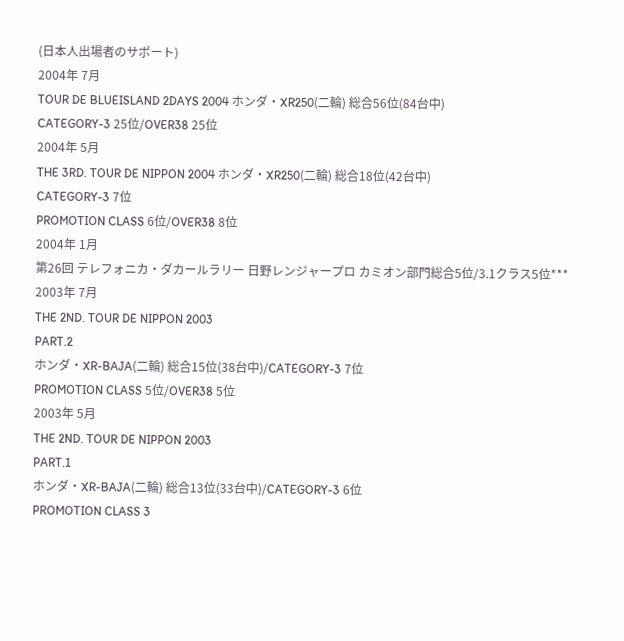(日本人出場者のサポート)
2004年 7月
TOUR DE BLUEISLAND 2DAYS 2004 ホンダ・XR250(二輪) 総合56位(84台中)
CATEGORY-3 25位/OVER38 25位
2004年 5月
THE 3RD. TOUR DE NIPPON 2004 ホンダ・XR250(二輪) 総合18位(42台中)
CATEGORY-3 7位
PROMOTION CLASS 6位/OVER38 8位
2004年 1月
第26回 テレフォニカ・ダカールラリー 日野レンジャープロ カミオン部門総合5位/3.1クラス5位***
2003年 7月
THE 2ND. TOUR DE NIPPON 2003
PART.2
ホンダ・XR-BAJA(二輪) 総合15位(38台中)/CATEGORY-3 7位
PROMOTION CLASS 5位/OVER38 5位
2003年 5月
THE 2ND. TOUR DE NIPPON 2003
PART.1
ホンダ・XR-BAJA(二輪) 総合13位(33台中)/CATEGORY-3 6位
PROMOTION CLASS 3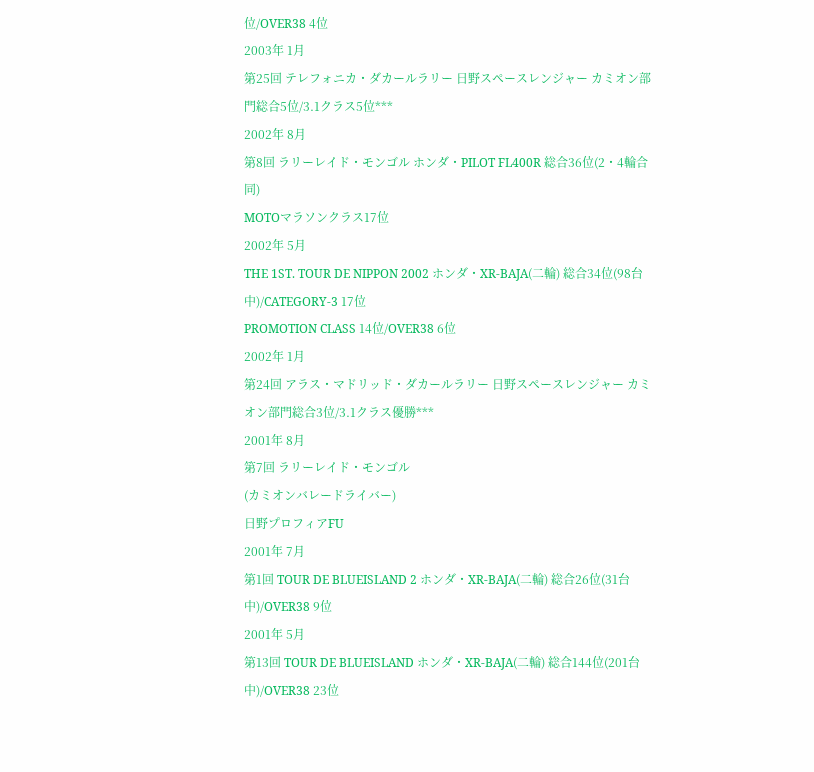位/OVER38 4位
2003年 1月
第25回 テレフォニカ・ダカールラリー 日野スペースレンジャー カミオン部門総合5位/3.1クラス5位***
2002年 8月
第8回 ラリーレイド・モンゴル ホンダ・PILOT FL400R 総合36位(2・4輪合同)
MOTOマラソンクラス17位
2002年 5月
THE 1ST. TOUR DE NIPPON 2002 ホンダ・XR-BAJA(二輪) 総合34位(98台中)/CATEGORY-3 17位
PROMOTION CLASS 14位/OVER38 6位
2002年 1月
第24回 アラス・マドリッド・ダカールラリー 日野スペースレンジャー カミオン部門総合3位/3.1クラス優勝***
2001年 8月
第7回 ラリーレイド・モンゴル
(カミオンバレードライバー)
日野プロフィアFU
2001年 7月
第1回 TOUR DE BLUEISLAND 2 ホンダ・XR-BAJA(二輪) 総合26位(31台中)/OVER38 9位
2001年 5月
第13回 TOUR DE BLUEISLAND ホンダ・XR-BAJA(二輪) 総合144位(201台中)/OVER38 23位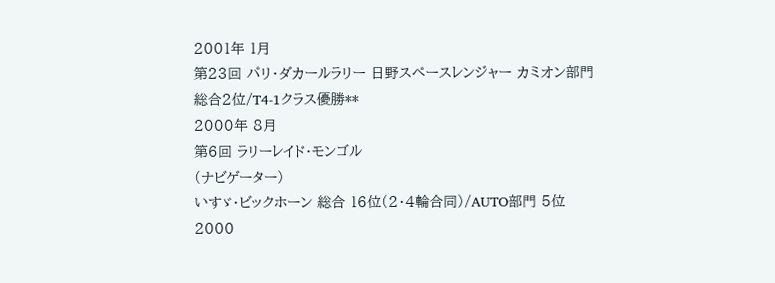2001年 1月
第23回 パリ・ダカールラリー 日野スペースレンジャー カミオン部門総合2位/T4-1クラス優勝**
2000年 8月
第6回 ラリーレイド・モンゴル
(ナビゲーター)
いすゞ・ビックホーン 総合 16位(2・4輪合同)/AUTO部門 5位
2000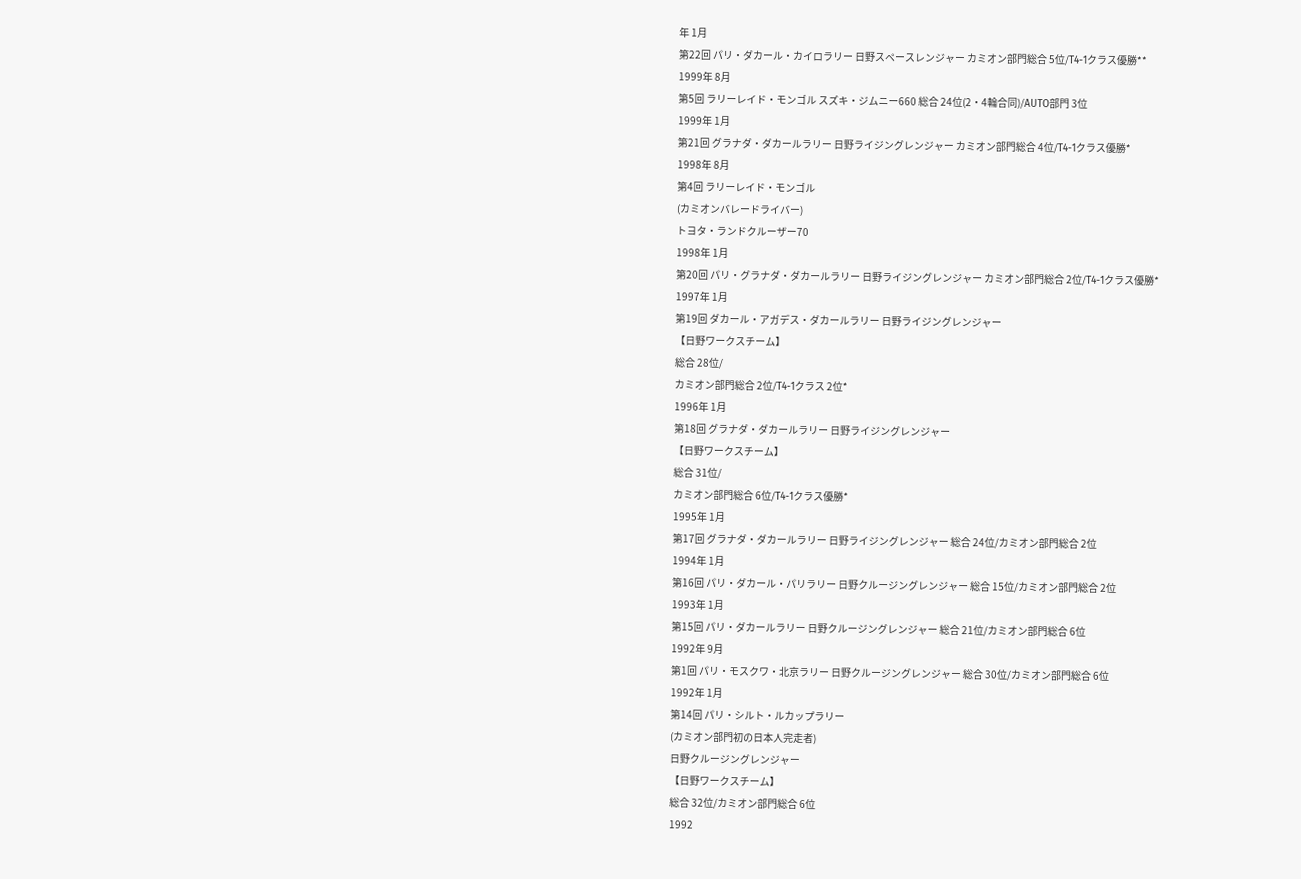年 1月
第22回 パリ・ダカール・カイロラリー 日野スペースレンジャー カミオン部門総合 5位/T4-1クラス優勝**
1999年 8月
第5回 ラリーレイド・モンゴル スズキ・ジムニー660 総合 24位(2・4輪合同)/AUTO部門 3位
1999年 1月
第21回 グラナダ・ダカールラリー 日野ライジングレンジャー カミオン部門総合 4位/T4-1クラス優勝*
1998年 8月
第4回 ラリーレイド・モンゴル
(カミオンバレードライバー)
トヨタ・ランドクルーザー70
1998年 1月
第20回 パリ・グラナダ・ダカールラリー 日野ライジングレンジャー カミオン部門総合 2位/T4-1クラス優勝*
1997年 1月
第19回 ダカール・アガデス・ダカールラリー 日野ライジングレンジャー
【日野ワークスチーム】
総合 28位/
カミオン部門総合 2位/T4-1クラス 2位*
1996年 1月
第18回 グラナダ・ダカールラリー 日野ライジングレンジャー
【日野ワークスチーム】
総合 31位/
カミオン部門総合 6位/T4-1クラス優勝*
1995年 1月
第17回 グラナダ・ダカールラリー 日野ライジングレンジャー 総合 24位/カミオン部門総合 2位
1994年 1月
第16回 パリ・ダカール・パリラリー 日野クルージングレンジャー 総合 15位/カミオン部門総合 2位
1993年 1月
第15回 パリ・ダカールラリー 日野クルージングレンジャー 総合 21位/カミオン部門総合 6位
1992年 9月
第1回 パリ・モスクワ・北京ラリー 日野クルージングレンジャー 総合 30位/カミオン部門総合 6位
1992年 1月
第14回 パリ・シルト・ルカップラリー
(カミオン部門初の日本人完走者)
日野クルージングレンジャー
【日野ワークスチーム】
総合 32位/カミオン部門総合 6位
1992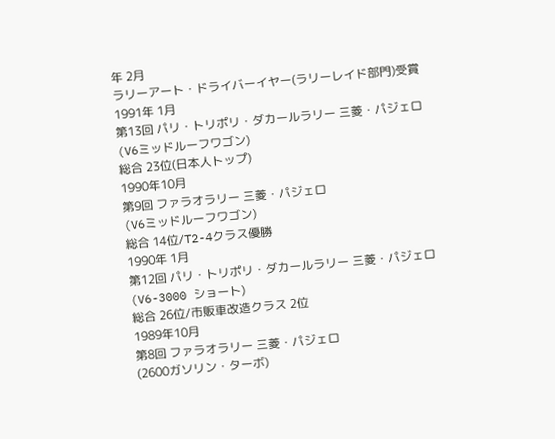年 2月
ラリーアート・ドライバーイヤー(ラリーレイド部門)受賞
1991年 1月
第13回 パリ・トリポリ・ダカールラリー 三菱・パジェロ
(V6ミッドルーフワゴン)
総合 23位(日本人トップ)
1990年10月
第9回 ファラオラリー 三菱・パジェロ
(V6ミッドルーフワゴン)
総合 14位/T2-4クラス優勝
1990年 1月
第12回 パリ・トリポリ・ダカールラリー 三菱・パジェロ
(V6-3000 ショート)
総合 26位/市販車改造クラス 2位
1989年10月
第8回 ファラオラリー 三菱・パジェロ
(2600ガソリン・ターボ)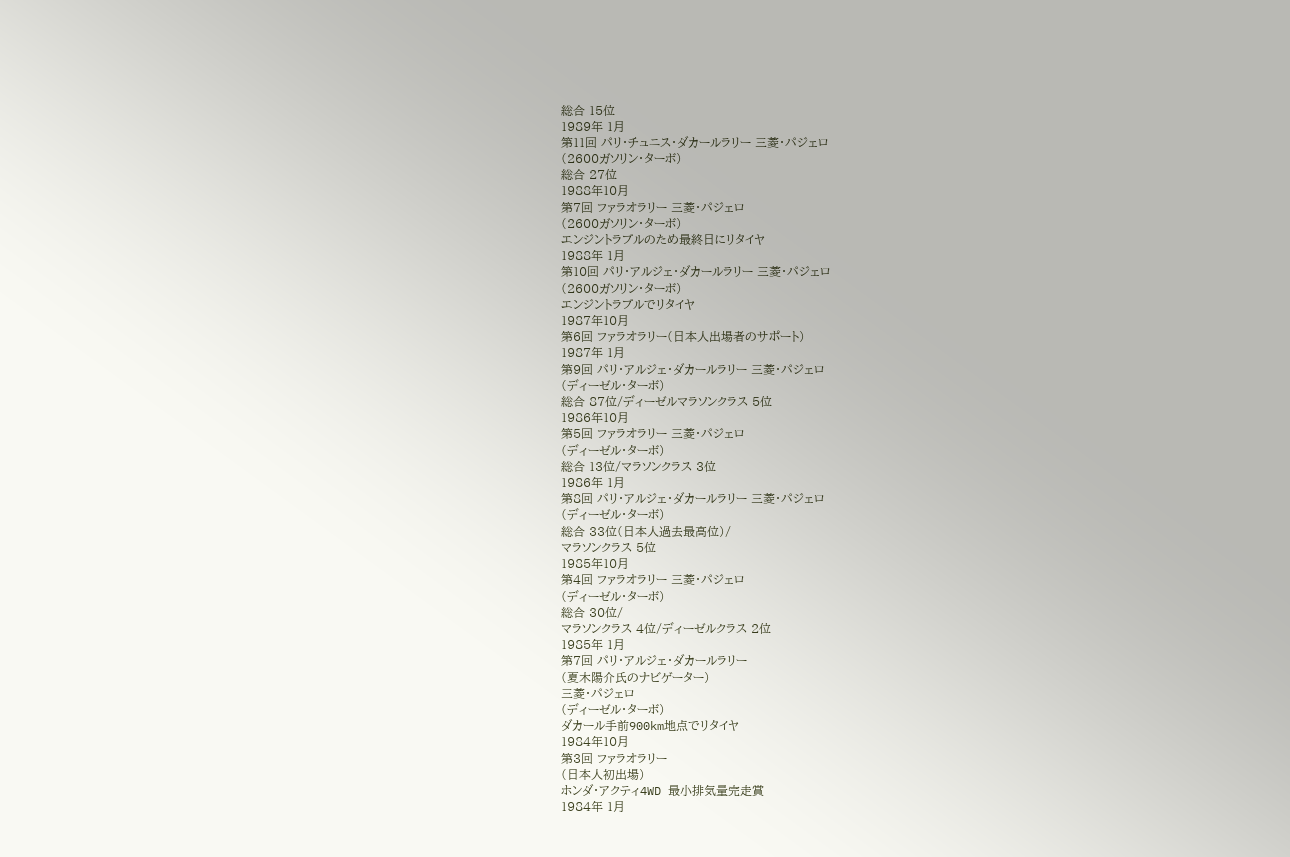総合 15位
1989年 1月
第11回 パリ・チュニス・ダカールラリー 三菱・パジェロ
(2600ガソリン・ターボ)
総合 27位
1988年10月
第7回 ファラオラリー 三菱・パジェロ
(2600ガソリン・ターボ)
エンジントラブルのため最終日にリタイヤ
1988年 1月
第10回 パリ・アルジェ・ダカールラリー 三菱・パジェロ
(2600ガソリン・ターボ)
エンジントラブルでリタイヤ
1987年10月
第6回 ファラオラリー(日本人出場者のサポート)
1987年 1月
第9回 パリ・アルジェ・ダカールラリー 三菱・パジェロ
(ディーゼル・ターボ)
総合 87位/ディーゼルマラソンクラス 5位
1986年10月
第5回 ファラオラリー 三菱・パジェロ
(ディーゼル・ターボ)
総合 13位/マラソンクラス 3位
1986年 1月
第8回 パリ・アルジェ・ダカールラリー 三菱・パジェロ
(ディーゼル・ターボ)
総合 33位(日本人過去最高位)/
マラソンクラス 5位
1985年10月
第4回 ファラオラリー 三菱・パジェロ
(ディーゼル・ターボ)
総合 30位/
マラソンクラス 4位/ディーゼルクラス 2位
1985年 1月
第7回 パリ・アルジェ・ダカールラリー
(夏木陽介氏のナビゲーター)
三菱・パジェロ
(ディーゼル・ターボ)
ダカール手前900km地点でリタイヤ
1984年10月
第3回 ファラオラリー
(日本人初出場)
ホンダ・アクティ4WD 最小排気量完走賞
1984年 1月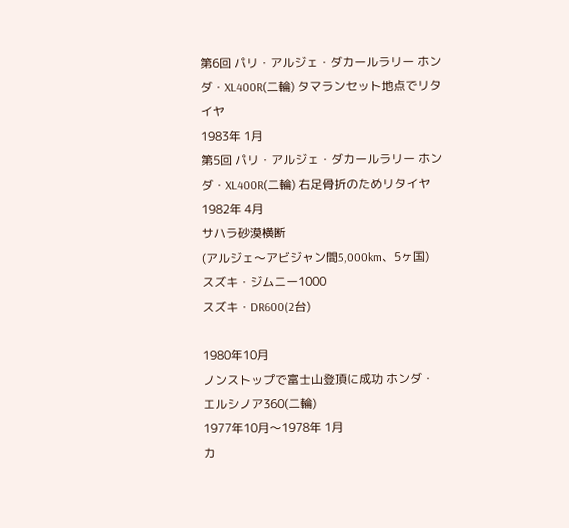第6回 パリ・アルジェ・ダカールラリー ホンダ・XL400R(二輪) タマランセット地点でリタイヤ
1983年 1月
第5回 パリ・アルジェ・ダカールラリー ホンダ・XL400R(二輪) 右足骨折のためリタイヤ
1982年 4月
サハラ砂漠横断
(アルジェ〜アビジャン間5,000km、5ヶ国)
スズキ・ジムニー1000
スズキ・DR600(2台)

1980年10月
ノンストップで富士山登頂に成功 ホンダ・エルシノア360(二輪)
1977年10月〜1978年 1月
カ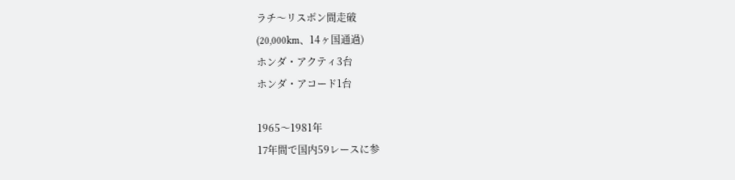ラチ〜リスボン間走破
(20,000km、14ヶ国通過)
ホンダ・アクティ3台
ホンダ・アコード1台

1965〜1981年
17年間で国内59レースに参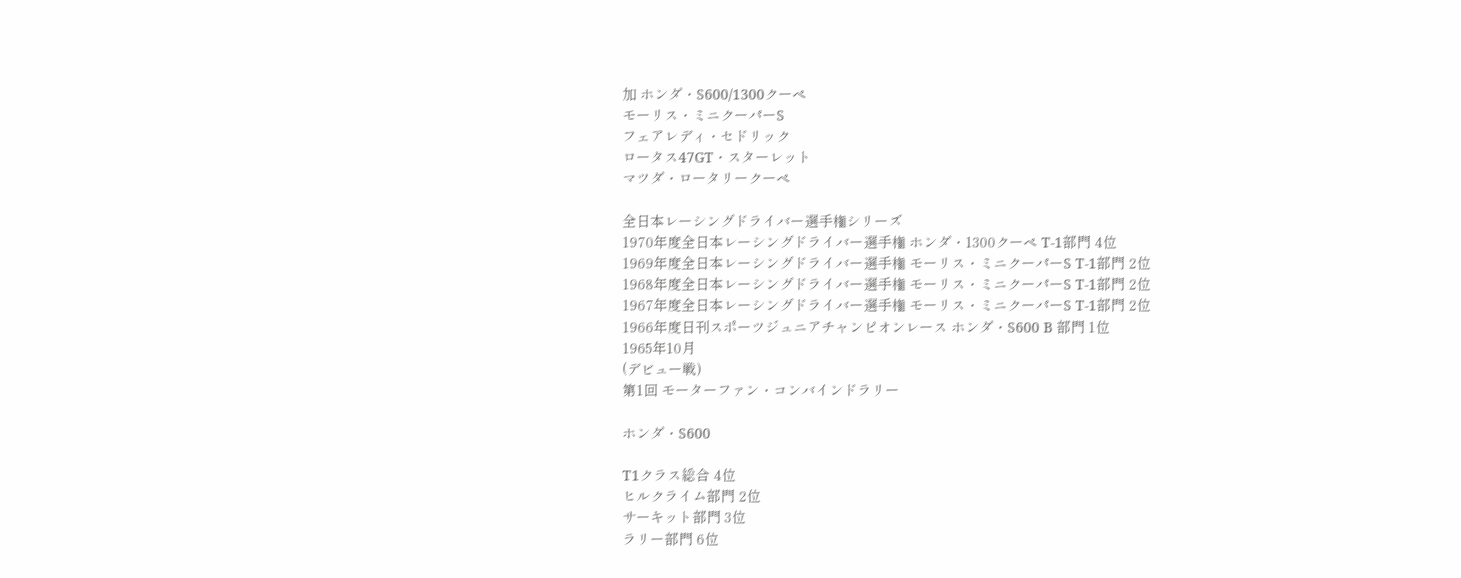加 ホンダ・S600/1300クーペ
モーリス・ミニクーパーS
フェアレディ・セドリック
ロータス47GT・スターレット
マツダ・ロータリークーペ

全日本レーシングドライバー選手権シリーズ
1970年度全日本レーシングドライバー選手権 ホンダ・1300クーペ T-1部門 4位
1969年度全日本レーシングドライバー選手権 モーリス・ミニクーパーS T-1部門 2位
1968年度全日本レーシングドライバー選手権 モーリス・ミニクーパーS T-1部門 2位
1967年度全日本レーシングドライバー選手権 モーリス・ミニクーパーS T-1部門 2位
1966年度日刊スポーツジュニアチャンピオンレース ホンダ・S600 B 部門 1位
1965年10月
(デビュー戦)
第1回 モーターファン・コンバインドラリー

ホンダ・S600

T1クラス総合 4位
ヒルクライム部門 2位
サーキット部門 3位
ラリー部門 6位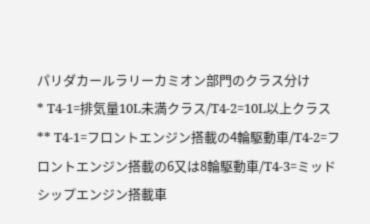パリダカールラリーカミオン部門のクラス分け
* T4-1=排気量10L未満クラス/T4-2=10L以上クラス
** T4-1=フロントエンジン搭載の4輪駆動車/T4-2=フロントエンジン搭載の6又は8輪駆動車/T4-3=ミッドシップエンジン搭載車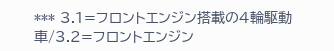*** 3.1=フロントエンジン搭載の4輪駆動車/3.2=フロントエンジン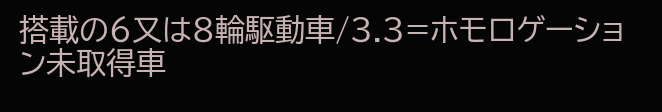搭載の6又は8輪駆動車/3.3=ホモロゲーション未取得車